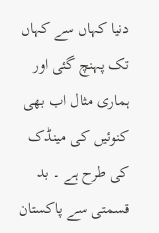دنیا کہاں سے کہاں تک پہنچ گئی اور ہماری مثال اب بھی کنوئیں کی مینڈک کی طرح ہے ۔ بد قسمتی سے پاکستان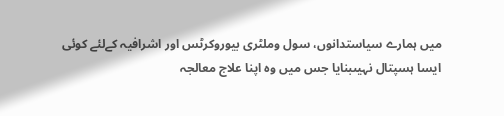میں ہمارے سیاستدانوں، سول وملٹری بیوروکرٹس اور اشرافیہ کےلئے کوئی ایسا ہسپتال نہیںبنایا جس میں وہ اپنا علاج معالجہ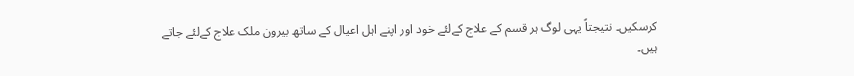کرسکیں۔ نتیجتاً یہی لوگ ہر قسم کے علاج کےلئے خود اور اپنے اہل اعیال کے ساتھ بیرون ملک علاج کےلئے جاتے ہیں۔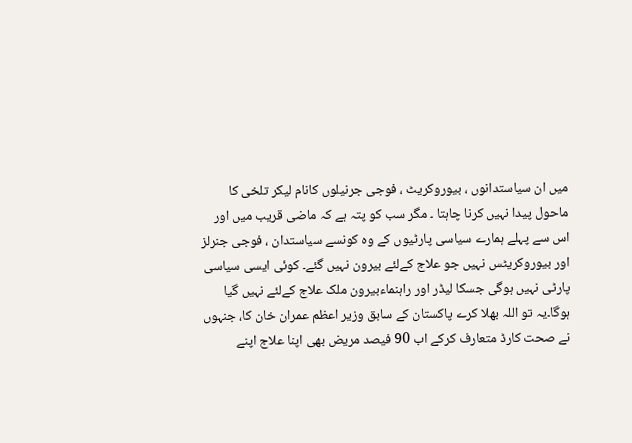میں ان سیاستدانوں ، بیوروکریٹ ، فوجی جرنیلوں کانام لیکر تلخی کا ماحول پیدا نہیں کرنا چاہتا ۔ مگر سب کو پتہ ہے کہ ماضی قریب میں اور اس سے پہلے ہمارے سیاسی پارٹیوں کے وہ کونسے سیاستدان ، فوجی جنرلز اور بیوروکریٹس نہیں جو علاج کےلئے بیرون نہیں گئے۔ کوئی ایسی سیاسی پارٹی نہیں ہوگی جسکا لیڈر اور راہنماءبیرون ملک علاج کےلئے نہیں گیا ہوگا۔یہ تو اللہ بھلا کرے پاکستان کے سابق وزیر اعظم عمران خان کا، جنہوں نے صحت کارڈ متعارف کرکے اب 90 فیصد مریض بھی اپنا علاج اپنے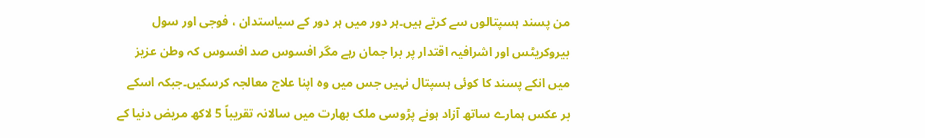من پسند ہسپتالوں سے کرتے ہیں۔ہر دور میں ہر دور کے سیاستدان ، فوجی اور سول بیروکریٹس اور اشرافیہ اقتدار پر برا جمان رہے مگر افسوس صد افسوس کہ وطن عزیز میں انکے پسند کا کوئی ہسپتال نہیں جس میں وہ اپنا علاج معالجہ کرسکیں۔جبکہ اسکے بر عکس ہمارے ساتھ آزاد ہونے پڑوسی ملک بھارت میں سالانہ تقریباً 5 لاکھ مریض دنیا کے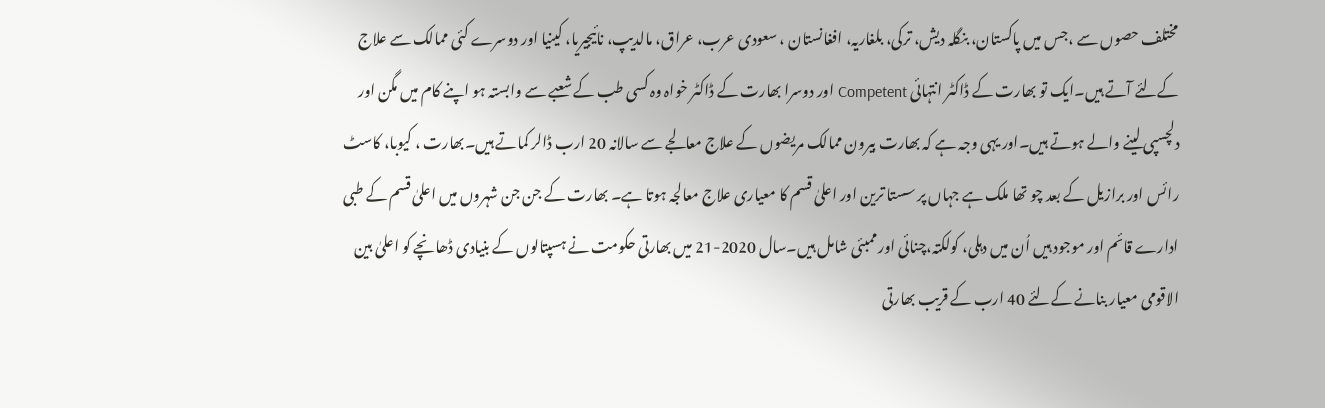مختلف حصوں سے ،جس میں پاکستان، بنگلہ دیش، ترکی، بلغاریہ، افغانستان ، سعودی عرب، عراق، مالدیپ، نائیجیریا، کینیا اور دوسرے کئی ممالک سے علاج کےلئے آتے ہیں۔ایک تو بھارت کے ڈاکٹر انتہائی Competent اور دوسرا بھارت کے ڈاکٹر خواہ وہ کسی طب کے شعبے سے وابستہ ہو اپنے کام میں مگن اور دلچسپی لینے والے ہوتے ہیں۔اور یہی وجہ ہے کہ بھارت بیرون ممالک مریضوں کے علاج معالجے سے سالانہ 20 ارب ڈالر کماتے ہیں۔بھارت ، کیوبا، کاسٹ رائس اور برازیل کے بعد چو تھا ملک ہے جہاں پر سستا ترین اور اعلیٰ قسم کا معیاری علاج معالجہ ہوتا ہے۔ بھارت کے جن جن شہروں میں اعلیٰ قسم کے طبی ادارے قائم اور موجود ہیں اُن میں دہلی، کولکتہ،چنائی اور ممبئی شامل ہیں۔سال 2020-21 میں بھارتی حکومت نے ہسپتالوں کے بنیادی ڈھانچے کو اعلیٰ بین الاقومی معیار بنانے کےلئے 40 ارب کے قریب بھارتی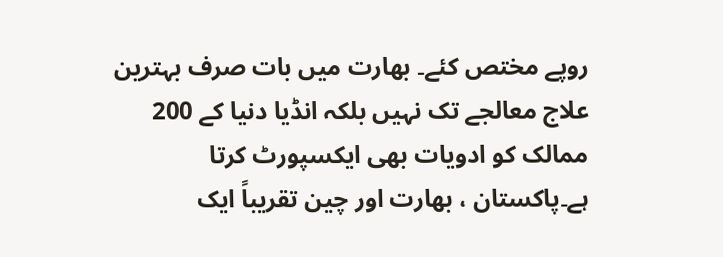روپے مختص کئے۔ بھارت میں بات صرف بہترین علاج معالجے تک نہیں بلکہ انڈیا دنیا کے 200 ممالک کو ادویات بھی ایکسپورٹ کرتا ہے۔پاکستان ، بھارت اور چین تقریباً ایک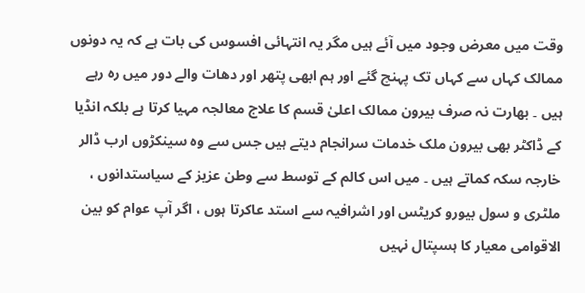وقت میں معرض وجود میں آئے ہیں مگر یہ انتہائی افسوس کی بات ہے کہ یہ دونوں ممالک کہاں سے کہاں تک پہنچ گئے اور ہم ابھی پتھر اور دھات والے دور میں رہ رہے ہیں ۔ بھارت نہ صرف بیرون ممالک اعلیٰ قسم کا علاج معالجہ مہیا کرتا ہے بلکہ انڈیا کے ڈاکٹر بھی بیرون ملک خدمات سرانجام دیتے ہیں جس سے وہ سینکڑوں ارب ڈالر خارجہ سکہ کماتے ہیں ۔ میں اس کالم کے توسط سے وطن عزیز کے سیاستدانوں ، ملٹری و سول بیورو کریٹس اور اشرافیہ سے استد عاکرتا ہوں ، اگر آپ عوام کو بین الاقوامی معیار کا ہسپتال نہیں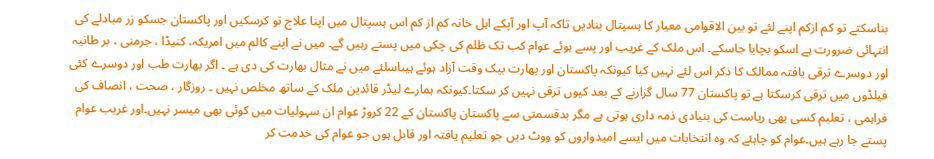بناسکتے تو کم ازکم اپنے لئے تو بین الاقوامی معیار کا ہسپتال بنادیں تاکہ آپ اور آپکے اہل خانہ کم از کم اس ہسپتال میں اپنا علاج تو کرسکیں اور پاکستان جسکو زر مبادلے کی انتہائی ضرورت ہے اسکو بچایا جاسکے۔ اس ملک کے غریب اور پسے ہوئے عوام کب تک ظلم کی چکی میں پستے رہیں گے۔ میں نے اپنے کالم میں امریکہ، کنیڈا ، جرمنی ، بر طانیہ اور دوسرے ترقی یافتہ ممالک کا ذکر اس لئے نہیں کیا کیونکہ پاکستان اور بھارت بیک وقت آزاد ہوئے ہیںاسلئے میں نے مثال بھارت کی دی ہے ۔ اگر بھارت طب اور دوسرے کئی فیلڈوں میں ترقی کرسکتا ہے تو پاکستان 77 سال گزارنے کے بعد کیوں ترقی نہیں کر سکتا۔کیونکہ ہمارے لیڈر قائدین ملک کے ساتھ مخلص نہیں ۔ روزگار ، صحت ، انصاف کی فراہمی ، تعلیم کسی بھی ریاست کی بنیادی ذمہ داری ہوتی ہے مگر بدقسمتی سے پاکستان پاکستان کے 22 کروڑ عوام ان سہولیات میں کوئی بھی میسر نہیں۔اور غریب عوام پستے جا رہے ہیں۔عوام کو چاہئے کہ وہ انتخابات میں ایسے امیدواروں کو ووٹ دیں جو تعلیم یافتہ اور قابل ہوں جو عوام کی خدمت کر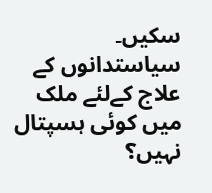سکیں۔
سیاستدانوں کے علاج کےلئے ملک میں کوئی ہسپتال نہیں؟